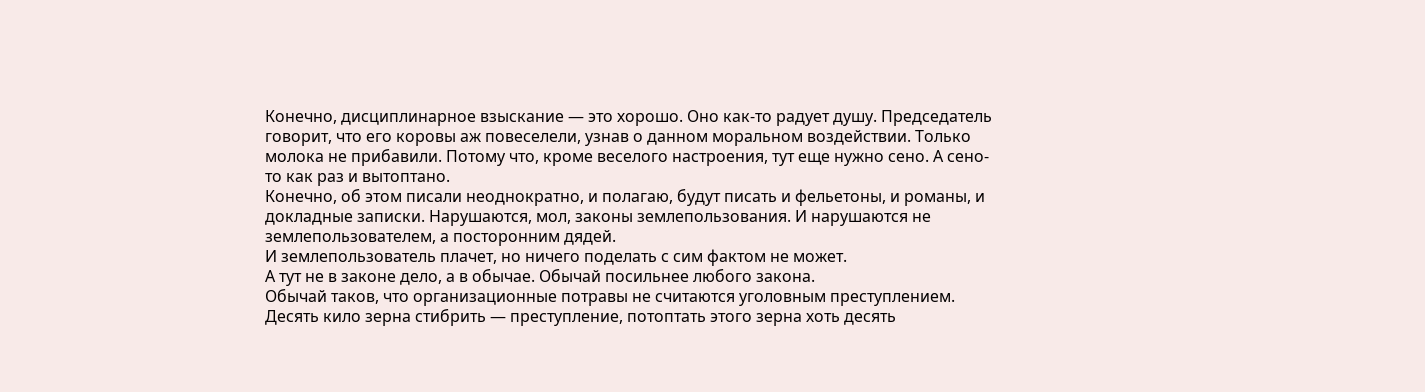Конечно, дисциплинарное взыскание — это хорошо. Оно как-то радует душу. Председатель говорит, что его коровы аж повеселели, узнав о данном моральном воздействии. Только молока не прибавили. Потому что, кроме веселого настроения, тут еще нужно сено. А сено-то как раз и вытоптано.
Конечно, об этом писали неоднократно, и полагаю, будут писать и фельетоны, и романы, и докладные записки. Нарушаются, мол, законы землепользования. И нарушаются не землепользователем, а посторонним дядей.
И землепользователь плачет, но ничего поделать с сим фактом не может.
А тут не в законе дело, а в обычае. Обычай посильнее любого закона.
Обычай таков, что организационные потравы не считаются уголовным преступлением. Десять кило зерна стибрить — преступление, потоптать этого зерна хоть десять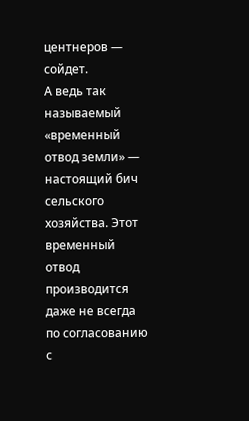центнеров — сойдет.
А ведь так называемый «временный отвод земли» — настоящий бич сельского хозяйства. Этот временный отвод производится даже не всегда по согласованию с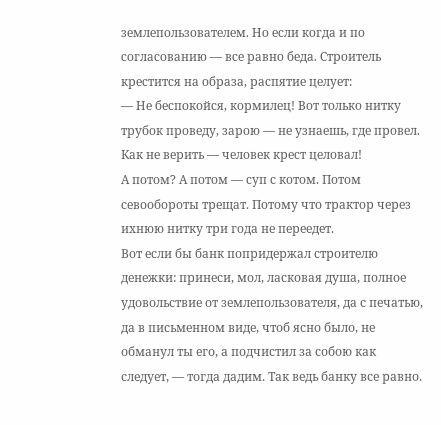землепользователем. Но если когда и по согласованию — все равно беда. Строитель крестится на образа, распятие целует:
— Не беспокойся, кормилец! Вот только нитку трубок проведу, зарою — не узнаешь, где провел.
Как не верить — человек крест целовал!
А потом? А потом — суп с котом. Потом севообороты трещат. Потому что трактор через ихнюю нитку три года не переедет.
Вот если бы банк попридержал строителю денежки: принеси, мол, ласковая душа, полное удовольствие от землепользователя, да с печатью, да в письменном виде, чтоб ясно было, не обманул ты его, а подчистил за собою как следует, — тогда дадим. Так ведь банку все равно.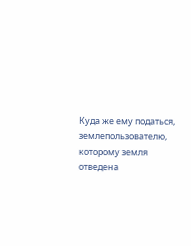Куда же ему податься, землепользователю, которому земля отведена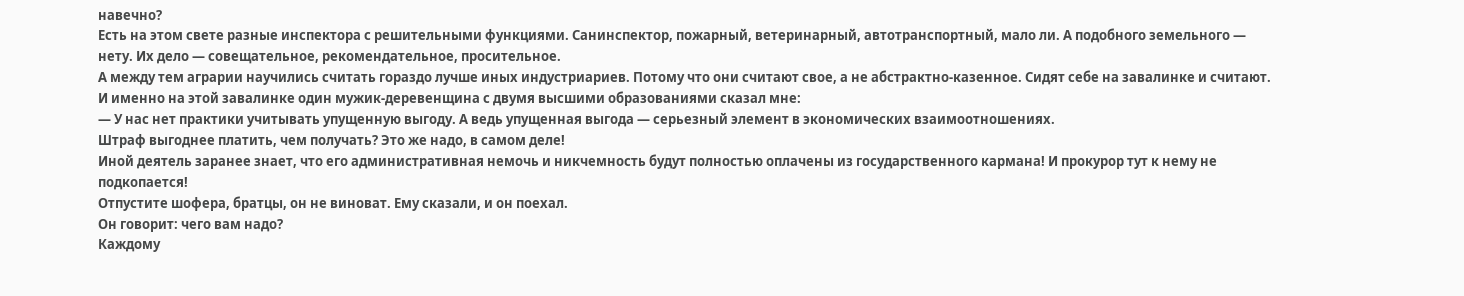навечно?
Есть на этом свете разные инспектора с решительными функциями. Санинспектор, пожарный, ветеринарный, автотранспортный, мало ли. А подобного земельного — нету. Их дело — совещательное, рекомендательное, просительное.
А между тем аграрии научились считать гораздо лучше иных индустриариев. Потому что они считают свое, а не абстрактно-казенное. Сидят себе на завалинке и считают.
И именно на этой завалинке один мужик-деревенщина с двумя высшими образованиями сказал мне:
— У нас нет практики учитывать упущенную выгоду. А ведь упущенная выгода — серьезный элемент в экономических взаимоотношениях.
Штраф выгоднее платить, чем получать? Это же надо, в самом деле!
Иной деятель заранее знает, что его административная немочь и никчемность будут полностью оплачены из государственного кармана! И прокурор тут к нему не подкопается!
Отпустите шофера, братцы, он не виноват. Ему сказали, и он поехал.
Он говорит: чего вам надо?
Каждому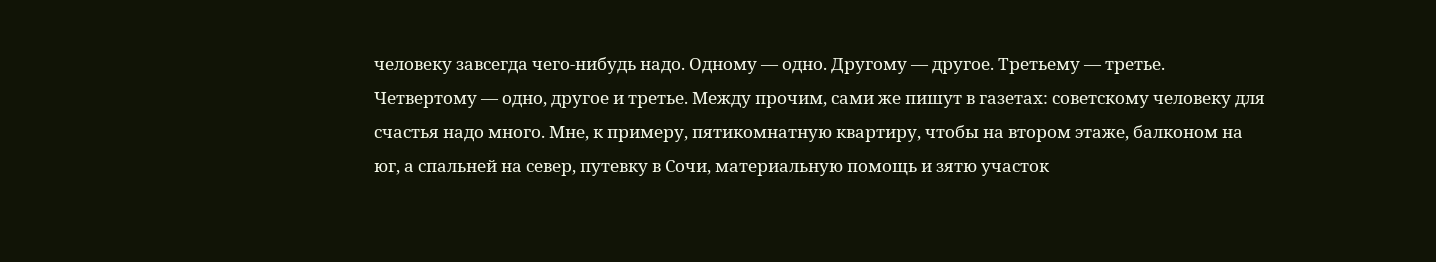человеку завсегда чего-нибудь надо. Одному — одно. Другому — другое. Третьему — третье. Четвертому — одно, другое и третье. Между прочим, сами же пишут в газетах: советскому человеку для счастья надо много. Мне, к примеру, пятикомнатную квартиру, чтобы на втором этаже, балконом на юг, а спальней на север, путевку в Сочи, материальную помощь и зятю участок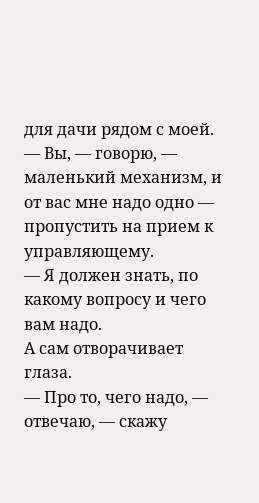для дачи рядом с моей.
— Вы, — говорю, — маленький механизм, и от вас мне надо одно — пропустить на прием к управляющему.
— Я должен знать, по какому вопросу и чего вам надо.
А сам отворачивает глаза.
— Про то, чего надо, — отвечаю, — скажу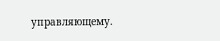управляющему.